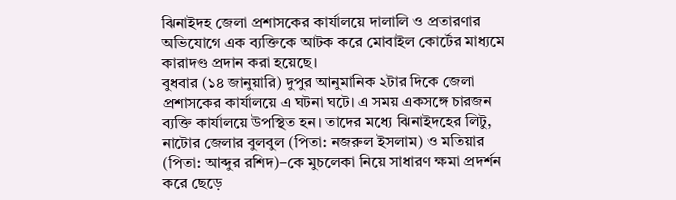ঝিনাইদহ জেলা প্রশাসকের কার্যালয়ে দালালি ও প্রতারণার অভিযোগে এক ব্যক্তিকে আটক করে মোবাইল কোর্টের মাধ্যমে কারাদণ্ড প্রদান করা হয়েছে।
বুধবার (১৪ জানুয়ারি) দুপুর আনুমানিক ২টার দিকে জেলা প্রশাসকের কার্যালয়ে এ ঘটনা ঘটে। এ সময় একসঙ্গে চারজন ব্যক্তি কার্যালয়ে উপস্থিত হন। তাদের মধ্যে ঝিনাইদহের লিটু, নাটোর জেলার বুলবুল (পিতা: নজরুল ইসলাম) ও মতিয়ার (পিতা: আব্দুর রশিদ)–কে মুচলেকা নিয়ে সাধারণ ক্ষমা প্রদর্শন করে ছেড়ে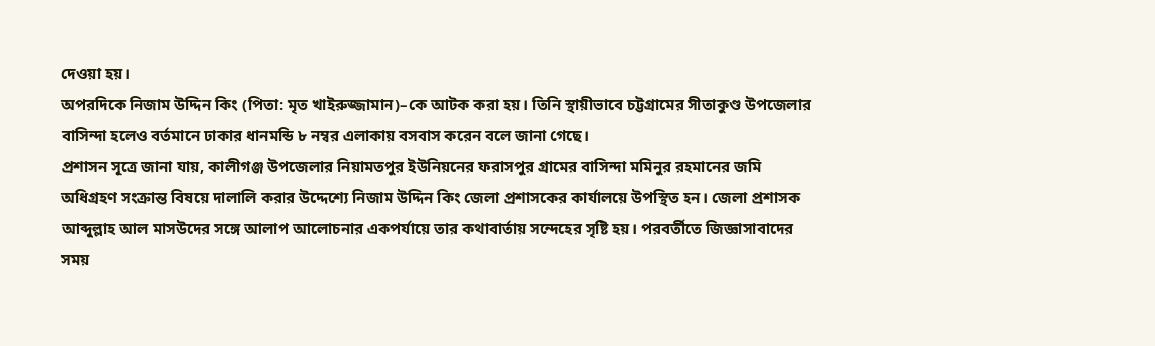দেওয়া হয়।
অপরদিকে নিজাম উদ্দিন কিং (পিতা: মৃত খাইরুজ্জামান)–কে আটক করা হয়। তিনি স্থায়ীভাবে চট্টগ্রামের সীতাকুণ্ড উপজেলার বাসিন্দা হলেও বর্তমানে ঢাকার ধানমন্ডি ৮ নম্বর এলাকায় বসবাস করেন বলে জানা গেছে।
প্রশাসন সূত্রে জানা যায়, কালীগঞ্জ উপজেলার নিয়ামতপুর ইউনিয়নের ফরাসপুর গ্রামের বাসিন্দা মমিনুর রহমানের জমি অধিগ্রহণ সংক্রান্ত বিষয়ে দালালি করার উদ্দেশ্যে নিজাম উদ্দিন কিং জেলা প্রশাসকের কার্যালয়ে উপস্থিত হন। জেলা প্রশাসক আব্দুল্লাহ আল মাসউদের সঙ্গে আলাপ আলোচনার একপর্যায়ে তার কথাবার্তায় সন্দেহের সৃষ্টি হয়। পরবর্তীতে জিজ্ঞাসাবাদের সময়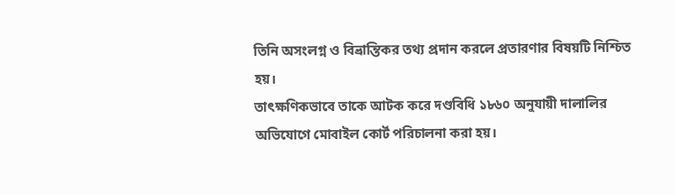তিনি অসংলগ্ন ও বিভ্রান্তিকর তথ্য প্রদান করলে প্রতারণার বিষয়টি নিশ্চিত হয়।
তাৎক্ষণিকভাবে তাকে আটক করে দণ্ডবিধি ১৮৬০ অনুযায়ী দালালির অভিযোগে মোবাইল কোর্ট পরিচালনা করা হয়।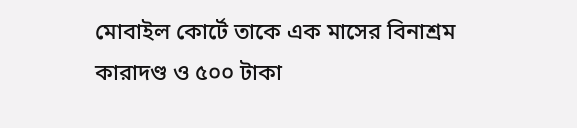মোবাইল কোর্টে তাকে এক মাসের বিনাশ্রম কারাদণ্ড ও ৫০০ টাকা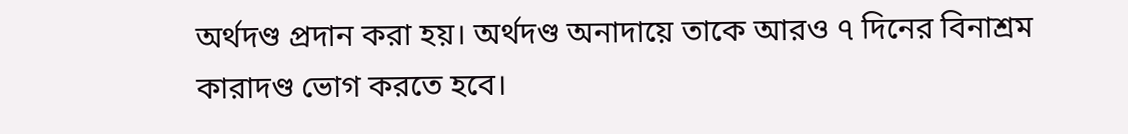অর্থদণ্ড প্রদান করা হয়। অর্থদণ্ড অনাদায়ে তাকে আরও ৭ দিনের বিনাশ্রম কারাদণ্ড ভোগ করতে হবে।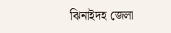ঝিনাইদহ জেলা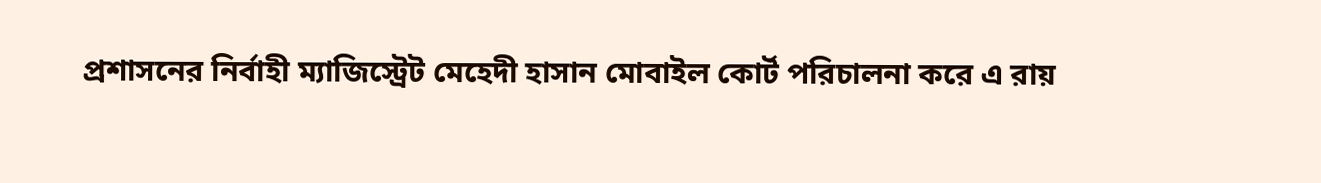প্রশাসনের নির্বাহী ম্যাজিস্ট্রেট মেহেদী হাসান মোবাইল কোর্ট পরিচালনা করে এ রায়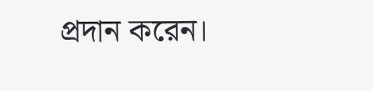প্রদান করেন।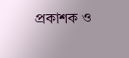প্রকাশক ও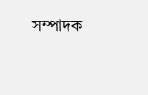সম্পাদক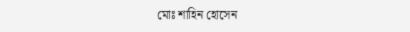মোঃ শাহিন হোসেন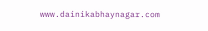www.dainikabhaynagar.com